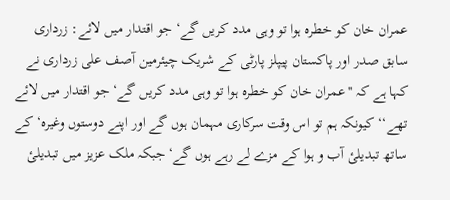عمران خان کو خطرہ ہوا تو وہی مدد کریں گے‘ جو اقتدار میں لائے: زرداری
سابق صدر اور پاکستان پیپلز پارٹی کے شریک چیئرمین آصف علی زرداری نے کہا ہے کہ ''عمران خان کو خطرہ ہوا تو وہی مدد کریں گے‘ جو اقتدار میں لائے تھے‘‘ کیونکہ ہم تو اس وقت سرکاری مہمان ہوں گے اور اپنے دوستوں وغیرہ‘ کے ساتھ تبدیلیٔ آب و ہوا کے مزے لے رہے ہوں گے‘ جبکہ ملک عزیز میں تبدیلیٔ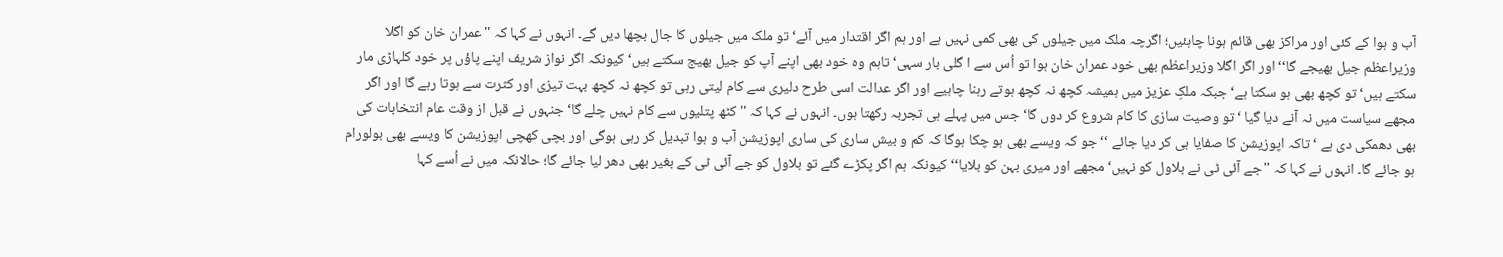آب و ہوا کے کئی اور مراکز بھی قائم ہونا چاہئیں؛ اگرچہ ملک میں جیلوں کی بھی کمی نہیں ہے اور ہم اگر اقتدار میں آئے‘ تو ملک میں جیلوں کا جال بچھا دیں گے۔ انہوں نے کہا کہ ''عمران خان کو اگلا وزیراعظم جیل بھیجے گا‘‘ اور اگر اگلا وزیراعظم بھی خود عمران خان ہوا تو اُس سے ا گلی بار سہی‘ تاہم وہ خود بھی اپنے آپ کو جیل بھیج سکتے ہیں‘ کیونکہ اگر نواز شریف اپنے پاؤں پر خود کلہاڑی مار سکتے ہیں‘ تو کچھ بھی ہو سکتا ہے‘ جبکہ ملکِ عزیز میں ہمیشہ کچھ نہ کچھ ہوتے رہنا چاہیے اور اگر عدالت اسی طرح دلیری سے کام لیتی رہی تو کچھ نہ کچھ بہت تیزی اور کثرت سے ہوتا رہے گا اور اگر مجھے سیاست میں نہ آنے دیا گیا ‘تو وصیت سازی کا کام شروع کر دوں گا‘ جس میں پہلے ہی تجربہ رکھتا ہوں۔ انہوں نے کہا کہ ''کٹھ پتلیوں سے کام نہیں چلے گا‘ جنہوں نے قبل از وقت عام انتخابات کی بھی دھمکی دی ہے ‘تاکہ اپوزیشن کا صفایا ہی کر دیا جائے ‘‘جو کہ ویسے بھی ہو چکا ہوگا کہ کم و بیش ساری کی ساری اپوزیشن آب و ہوا تبدیل کر رہی ہوگی اور بچی کھچی اپوزیشن کا ویسے بھی بولورام ہو جائے گا۔ انہوں نے کہا کہ ''جے آئی ٹی نے بلاول کو نہیں‘ مجھے اور میری بہن کو بلایا‘‘ کیونکہ ہم اگر پکڑے گئے تو بلاول کو جے آئی ٹی کے بغیر بھی دھر لیا جائے گا؛ حالانکہ میں نے اُسے کہا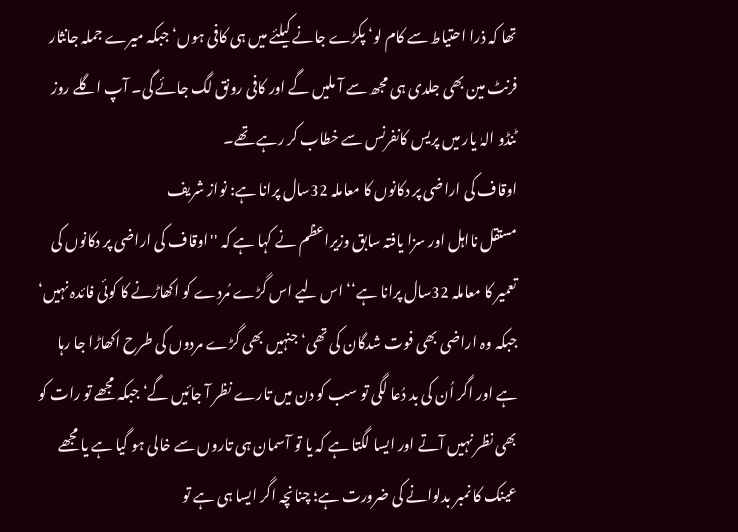تھا کہ ذرا احتیاط سے کام لو‘ پکڑے جانے کیلئے میں ہی کافی ہوں‘ جبکہ میرے جملہ جانثار فرنٹ مین بھی جلدی ہی مجھ سے آ ملیں گے اور کافی رونق لگ جائے گی۔ آپ اگلے روز ٹنڈو الہٰ یار میں پریس کانفرنس سے خطاب کر رہے تھے۔
اوقاف کی اراضی پر دکانوں کا معاملہ 32سال پرانا ہے: نواز شریف
مستقل نااہل اور سزا یافتہ سابق وزیراعظم نے کہا ہے کہ ''اوقاف کی اراضی پر دکانوں کی تعمیر کا معاملہ 32سال پرانا ہے‘‘ اس لیے اس گڑے مُردے کو اکھاڑنے کا کوئی فائدہ نہیں‘ جبکہ وہ اراضی بھی فوت شدگان کی تھی‘ جنہیں بھی گڑے مردوں کی طرح اکھاڑا جا رہا ہے اور اگر اُن کی بد دُعا لگی تو سب کو دن میں تارے نظر آ جائیں گے‘ جبکہ مجھے تو رات کو بھی نظر نہیں آتے اور ایسا لگتا ہے کہ یا تو آسمان ہی تاروں سے خالی ہو گیا ہے یا مجھے عینک کا نمبر بدلوانے کی ضرورت ہے؛ چنانچہ اگر ایسا ہی ہے تو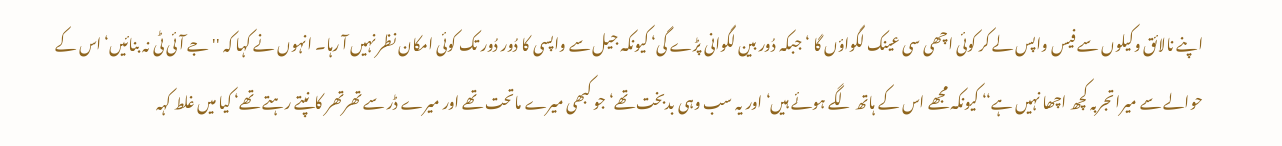اپنے نالائق وکیلوں سے فیس واپس لے کر کوئی اچھی سی عینک لگواؤں گا ‘جبکہ دُور بین لگوانی پڑے گی‘ کیونکہ جیل سے واپسی کا دُور دُور تک کوئی امکان نظر نہیں آ رہا۔ انہوں نے کہا کہ ''جے آئی ٹی نہ بنائیں‘ اس کے حوالے سے میرا تجربہ کچھ اچھا نہیں ہے‘‘ کیونکہ مجھے اس کے ہاتھ لگے ہوئے ہیں‘ اور یہ سب وہی بدبخت تھے‘ جو کبھی میرے ماتحت تھے اور میرے ڈر سے تھرتھر کانپتے رہتے تھے‘ کیا میں غلط کہہ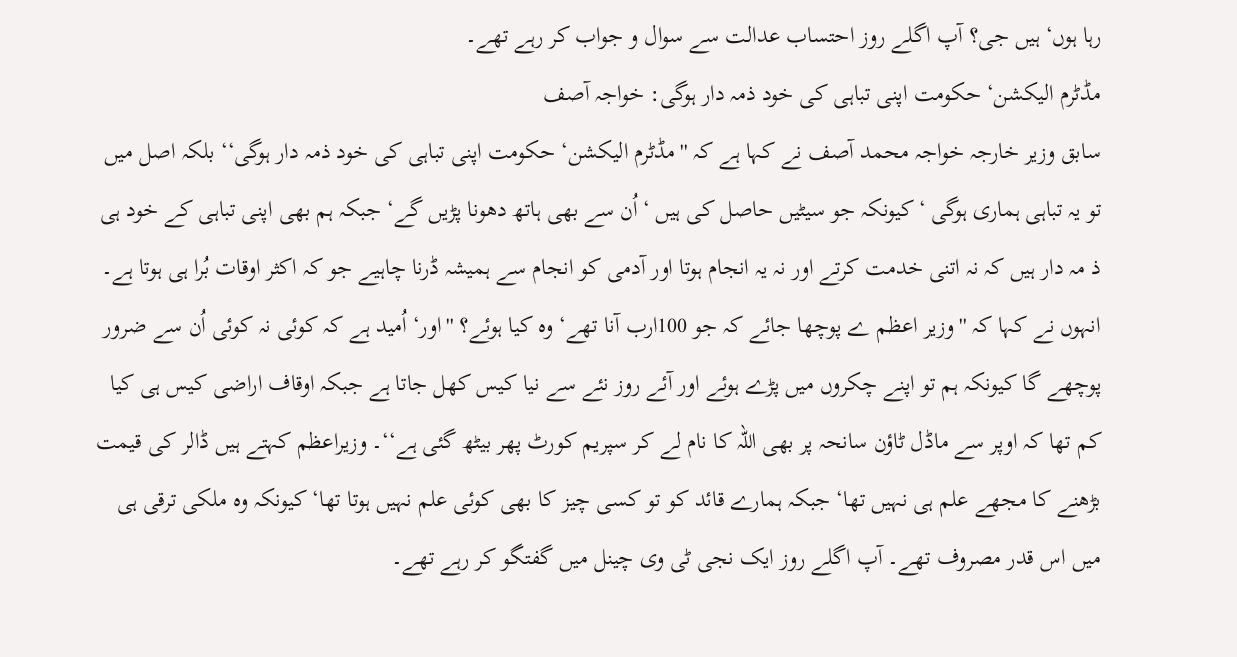رہا ہوں‘ ہیں جی؟ آپ اگلے روز احتساب عدالت سے سوال و جواب کر رہے تھے۔
مڈٹرم الیکشن‘ حکومت اپنی تباہی کی خود ذمہ دار ہوگی: خواجہ آصف
سابق وزیر خارجہ خواجہ محمد آصف نے کہا ہے کہ ''مڈٹرم الیکشن‘ حکومت اپنی تباہی کی خود ذمہ دار ہوگی‘‘ بلکہ اصل میں تو یہ تباہی ہماری ہوگی ‘کیونکہ جو سیٹیں حاصل کی ہیں ‘اُن سے بھی ہاتھ دھونا پڑیں گے‘ جبکہ ہم بھی اپنی تباہی کے خود ہی ذ مہ دار ہیں کہ نہ اتنی خدمت کرتے اور نہ یہ انجام ہوتا اور آدمی کو انجام سے ہمیشہ ڈرنا چاہیے جو کہ اکثر اوقات بُرا ہی ہوتا ہے۔ انہوں نے کہا کہ ''وزیر اعظم ے پوچھا جائے کہ جو 100ارب آنا تھے‘ وہ کیا ہوئے؟ ''اور‘ اُمید ہے کہ کوئی نہ کوئی اُن سے ضرور پوچھے گا کیونکہ ہم تو اپنے چکروں میں پڑے ہوئے اور آئے روز نئے سے نیا کیس کھل جاتا ہے جبکہ اوقاف اراضی کیس ہی کیا کم تھا کہ اوپر سے ماڈل ٹاؤن سانحہ پر بھی اللہ کا نام لے کر سپریم کورٹ پھر بیٹھ گئی ہے‘‘۔ وزیراعظم کہتے ہیں ڈالر کی قیمت بڑھنے کا مجھے علم ہی نہیں تھا‘ جبکہ ہمارے قائد کو تو کسی چیز کا بھی کوئی علم نہیں ہوتا تھا‘ کیونکہ وہ ملکی ترقی ہی میں اس قدر مصروف تھے۔ آپ اگلے روز ایک نجی ٹی وی چینل میں گفتگو کر رہے تھے۔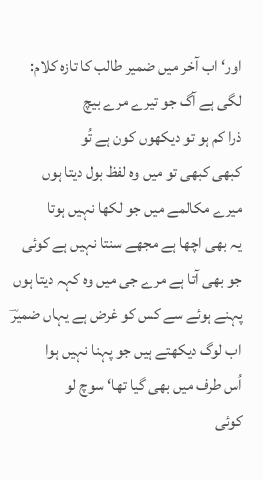اور‘ اب آخر میں ضمیر طالب کا تازہ کلام:
لگی ہے آگ جو تیرے مرے بیچ
ذرا کم ہو تو دیکھوں کون ہے تُو
کبھی کبھی تو میں وہ لفظ بول دیتا ہوں
میرے مکالمے میں جو لکھا نہیں ہوتا
یہ بھی اچھا ہے مجھے سنتا نہیں ہے کوئی
جو بھی آتا ہے مرے جی میں وہ کہہ دیتا ہوں
پہنے ہوئے سے کس کو غرض ہے یہاں ضمیرؔ
اب لوگ دیکھتے ہیں جو پہنا نہیں ہوا
اُس طرف میں بھی گیا تھا‘ سوچ لو
کوئی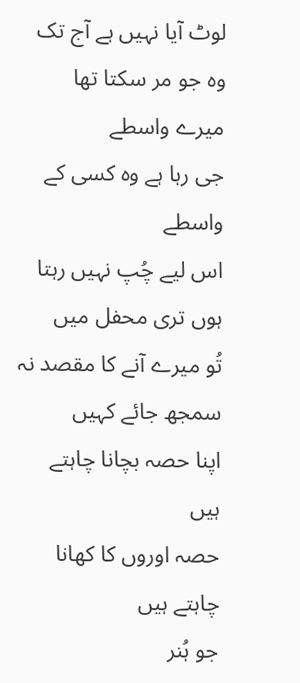لوٹ آیا نہیں ہے آج تک
وہ جو مر سکتا تھا میرے واسطے
جی رہا ہے وہ کسی کے واسطے
اس لیے چُپ نہیں رہتا ہوں تری محفل میں
تُو میرے آنے کا مقصد نہ سمجھ جائے کہیں
اپنا حصہ بچانا چاہتے ہیں
حصہ اوروں کا کھانا چاہتے ہیں
جو ہُنر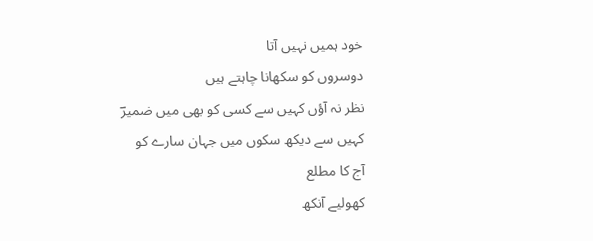خود ہمیں نہیں آتا
دوسروں کو سکھانا چاہتے ہیں
نظر نہ آؤں کہیں سے کسی کو بھی میں ضمیرؔ
کہیں سے دیکھ سکوں میں جہان سارے کو
آج کا مطلع
کھولیے آنکھ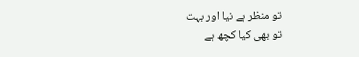تو منظر ہے نیا اور بہت
تو بھی کیا کچھ ہے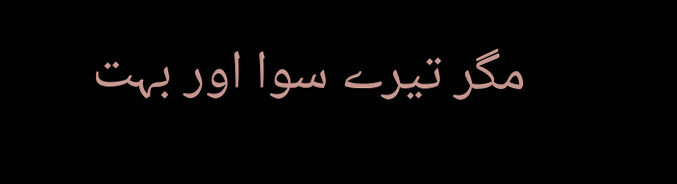مگر تیرے سوا اور بہت